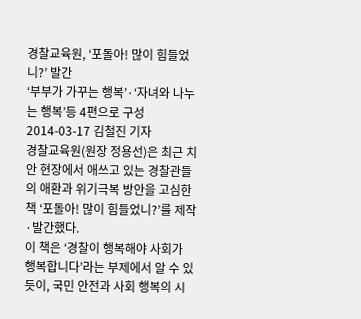경찰교육원, ‘포돌아! 많이 힘들었니?’ 발간
‘부부가 가꾸는 행복’·‘자녀와 나누는 행복’등 4편으로 구성
2014-03-17 김철진 기자
경찰교육원(원장 정용선)은 최근 치안 현장에서 애쓰고 있는 경찰관들의 애환과 위기극복 방안을 고심한 책 ‘포돌아! 많이 힘들었니?’를 제작 ·발간했다.
이 책은 ‘경찰이 행복해야 사회가 행복합니다’라는 부제에서 알 수 있듯이, 국민 안전과 사회 행복의 시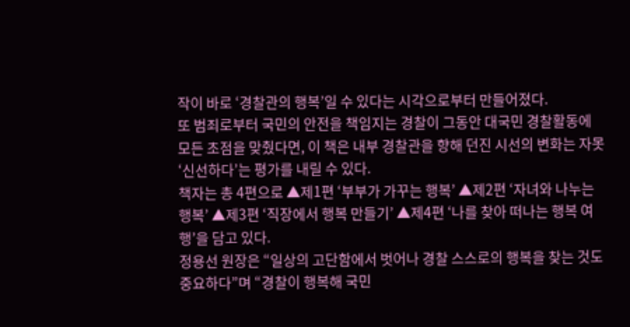작이 바로 ‘경찰관의 행복’일 수 있다는 시각으로부터 만들어졌다.
또 범죄로부터 국민의 안전을 책임지는 경찰이 그동안 대국민 경찰활동에 모든 초점을 맞췄다면, 이 책은 내부 경찰관을 향해 던진 시선의 변화는 자못 ‘신선하다’는 평가를 내릴 수 있다.
책자는 총 4편으로 ▲제1편 ‘부부가 가꾸는 행복’ ▲제2편 ‘자녀와 나누는 행복’ ▲제3편 ‘직장에서 행복 만들기’ ▲제4편 ‘나를 찾아 떠나는 행복 여행’을 담고 있다.
정용선 원장은 “일상의 고단함에서 벗어나 경찰 스스로의 행복을 찾는 것도 중요하다”며 “경찰이 행복해 국민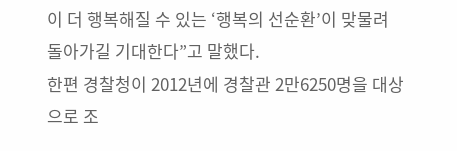이 더 행복해질 수 있는 ‘행복의 선순환’이 맞물려 돌아가길 기대한다”고 말했다.
한편 경찰청이 2012년에 경찰관 2만6250명을 대상으로 조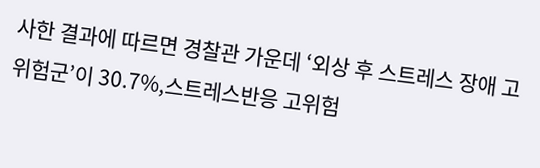사한 결과에 따르면 경찰관 가운데 ‘외상 후 스트레스 장애 고위험군’이 30.7%,스트레스반응 고위험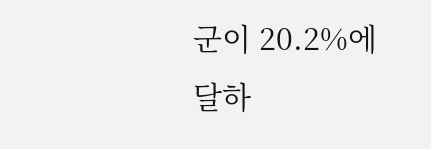군이 20.2%에 달하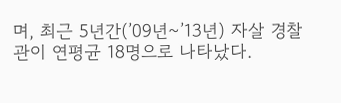며, 최근 5년간(’09년~’13년) 자살 경찰관이 연평균 18명으로 나타났다.